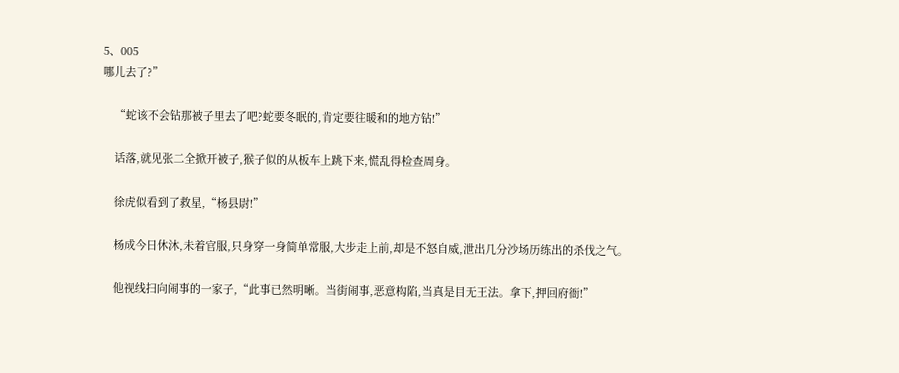5、005
哪儿去了?”

    “蛇该不会钻那被子里去了吧?蛇要冬眠的,肯定要往暖和的地方钻!”

    话落,就见张二全掀开被子,猴子似的从板车上跳下来,慌乱得检查周身。

    徐虎似看到了救星,“杨县尉!”

    杨成今日休沐,未着官服,只身穿一身简单常服,大步走上前,却是不怒自威,泄出几分沙场历练出的杀伐之气。

    他视线扫向闹事的一家子,“此事已然明晰。当街闹事,恶意构陷,当真是目无王法。拿下,押回府衙!”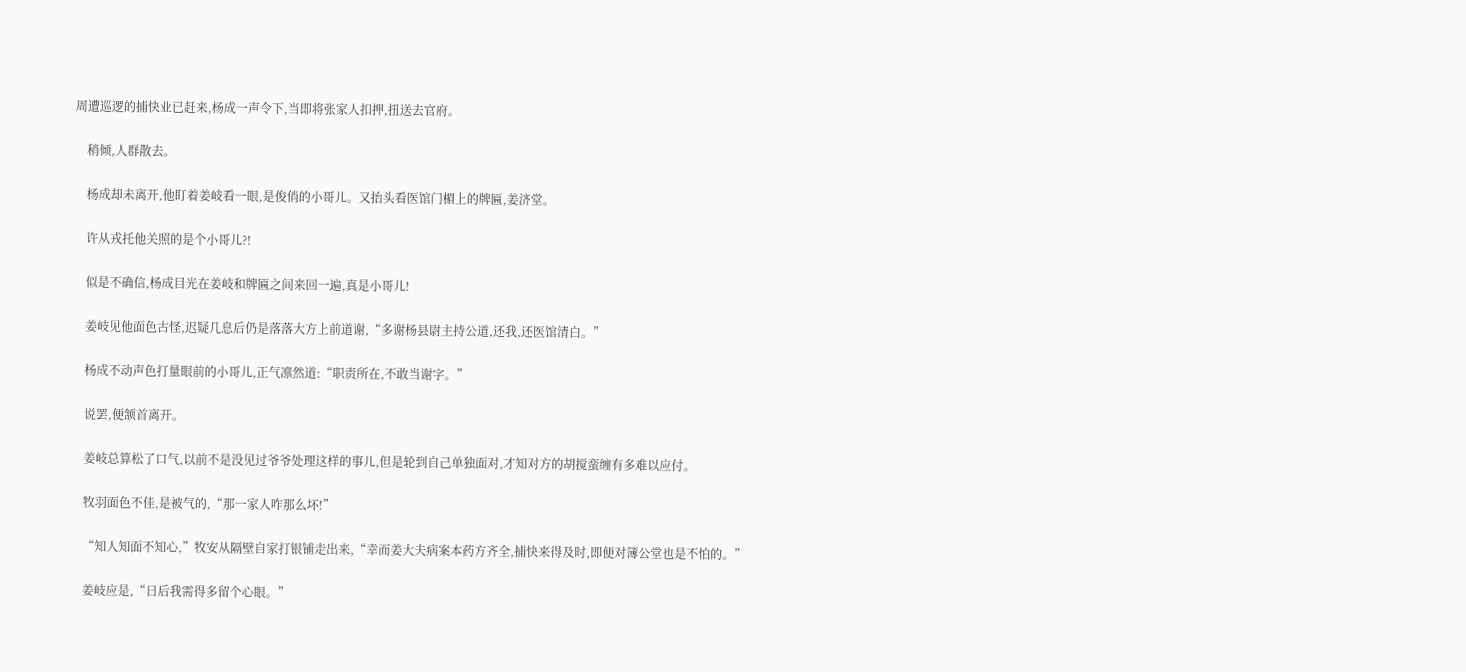周遭巡逻的捕快业已赶来,杨成一声令下,当即将张家人扣押,扭送去官府。

    稍倾,人群散去。

    杨成却未离开,他盯着姜岐看一眼,是俊俏的小哥儿。又抬头看医馆门楣上的牌匾,姜济堂。

    许从戎托他关照的是个小哥儿?!

    似是不确信,杨成目光在姜岐和牌匾之间来回一遍,真是小哥儿!

    姜岐见他面色古怪,迟疑几息后仍是落落大方上前道谢,“多谢杨县尉主持公道,还我,还医馆清白。”

    杨成不动声色打量眼前的小哥儿,正气凛然道:“职责所在,不敢当谢字。”

    说罢,便颔首离开。

    姜岐总算松了口气,以前不是没见过爷爷处理这样的事儿,但是轮到自己单独面对,才知对方的胡搅蛮缠有多难以应付。

    牧羽面色不佳,是被气的,“那一家人咋那么坏!”

    “知人知面不知心,”牧安从隔壁自家打银铺走出来,“幸而姜大夫病案本药方齐全,捕快来得及时,即便对簿公堂也是不怕的。”

    姜岐应是,“日后我需得多留个心眼。”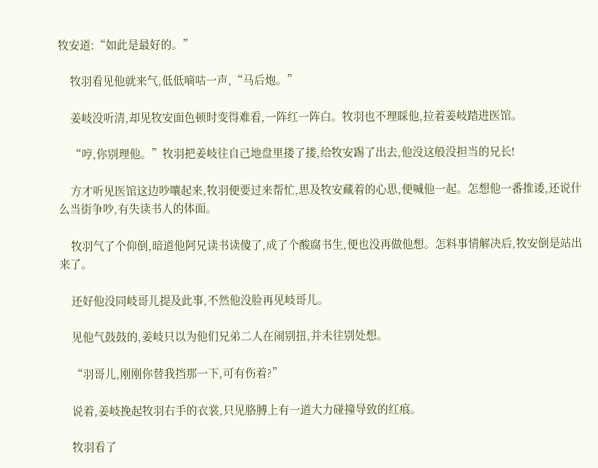牧安道:“如此是最好的。”

    牧羽看见他就来气,低低嘀咕一声,“马后炮。”

    姜岐没听清,却见牧安面色顿时变得难看,一阵红一阵白。牧羽也不理睬他,拉着姜岐踏进医馆。

    “哼,你别理他。”牧羽把姜岐往自己地盘里搂了搂,给牧安踢了出去,他没这般没担当的兄长!

    方才听见医馆这边吵嚷起来,牧羽便要过来帮忙,思及牧安藏着的心思,便喊他一起。怎想他一番推诿,还说什么当街争吵,有失读书人的体面。

    牧羽气了个仰倒,暗道他阿兄读书读傻了,成了个酸腐书生,便也没再做他想。怎料事情解决后,牧安倒是站出来了。

    还好他没同岐哥儿提及此事,不然他没脸再见岐哥儿。

    见他气鼓鼓的,姜岐只以为他们兄弟二人在闹别扭,并未往别处想。

    “羽哥儿,刚刚你替我挡那一下,可有伤着?”

    说着,姜岐挽起牧羽右手的衣裳,只见胳膊上有一道大力碰撞导致的红痕。

    牧羽看了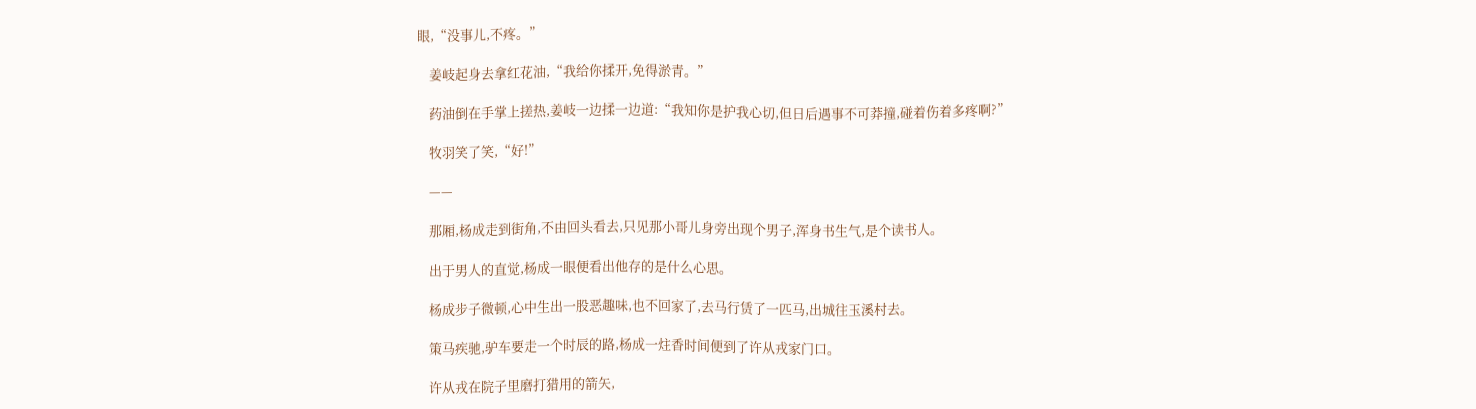眼,“没事儿,不疼。”

    姜岐起身去拿红花油,“我给你揉开,免得淤青。”

    药油倒在手掌上搓热,姜岐一边揉一边道:“我知你是护我心切,但日后遇事不可莽撞,碰着伤着多疼啊?”

    牧羽笑了笑,“好!”

    ——

    那厢,杨成走到街角,不由回头看去,只见那小哥儿身旁出现个男子,浑身书生气,是个读书人。

    出于男人的直觉,杨成一眼便看出他存的是什么心思。

    杨成步子微顿,心中生出一股恶趣味,也不回家了,去马行赁了一匹马,出城往玉溪村去。

    策马疾驰,驴车要走一个时辰的路,杨成一炷香时间便到了许从戎家门口。

    许从戎在院子里磨打猎用的箭矢,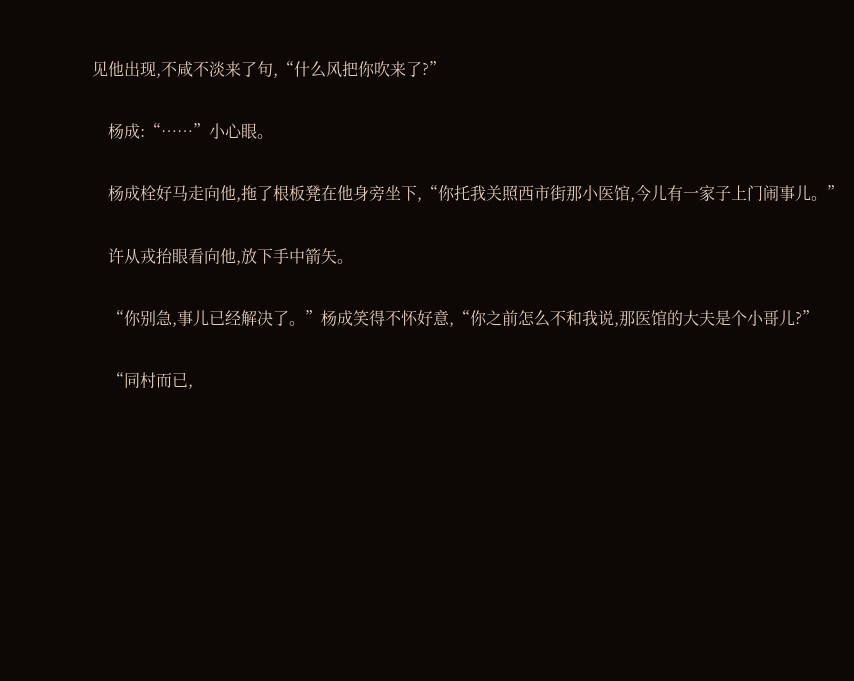见他出现,不咸不淡来了句,“什么风把你吹来了?”

    杨成:“……”小心眼。

    杨成栓好马走向他,拖了根板凳在他身旁坐下,“你托我关照西市街那小医馆,今儿有一家子上门闹事儿。”

    许从戎抬眼看向他,放下手中箭矢。

    “你别急,事儿已经解决了。”杨成笑得不怀好意,“你之前怎么不和我说,那医馆的大夫是个小哥儿?”

    “同村而已,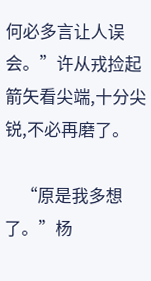何必多言让人误会。”许从戎捡起箭矢看尖端,十分尖锐,不必再磨了。

    “原是我多想了。”杨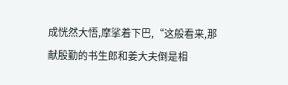成恍然大悟,摩挲着下巴,“这般看来,那献殷勤的书生郎和姜大夫倒是相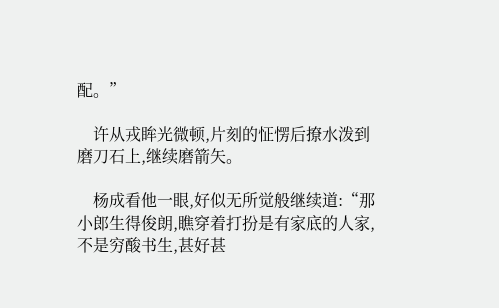配。”

    许从戎眸光微顿,片刻的怔愣后撩水泼到磨刀石上,继续磨箭矢。

    杨成看他一眼,好似无所觉般继续道:“那小郎生得俊朗,瞧穿着打扮是有家底的人家,不是穷酸书生,甚好甚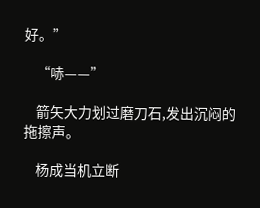好。”

    “哧——”

    箭矢大力划过磨刀石,发出沉闷的拖擦声。

    杨成当机立断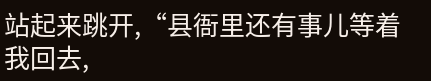站起来跳开,“县衙里还有事儿等着我回去,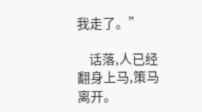我走了。”

    话落,人已经翻身上马,策马离开。